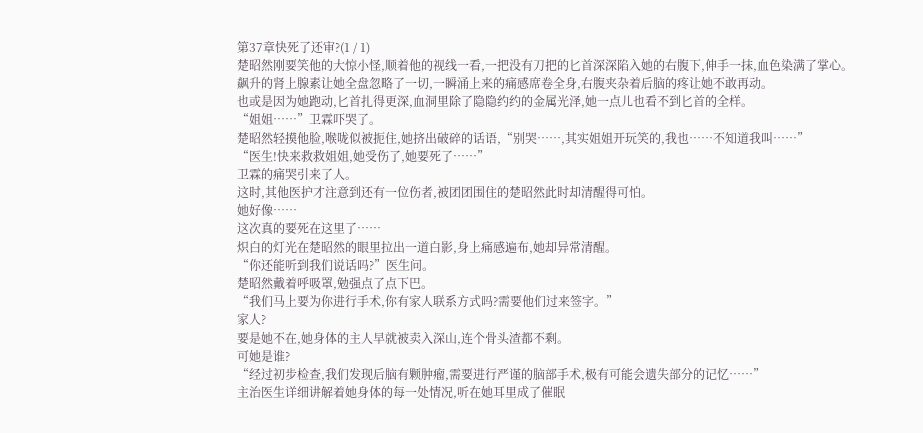第37章快死了还审?(1 / 1)
楚昭然刚要笑他的大惊小怪,顺着他的视线一看,一把没有刀把的匕首深深陷入她的右腹下,伸手一抹,血色染满了掌心。
飙升的肾上腺素让她全盘忽略了一切,一瞬涌上来的痛感席卷全身,右腹夹杂着后脑的疼让她不敢再动。
也或是因为她跑动,匕首扎得更深,血洞里除了隐隐约约的金属光泽,她一点儿也看不到匕首的全样。
“姐姐……”卫霖吓哭了。
楚昭然轻摸他脸,喉咙似被扼住,她挤出破碎的话语,“别哭……,其实姐姐开玩笑的,我也……不知道我叫……”
“医生!快来救救姐姐,她受伤了,她要死了……”
卫霖的痛哭引来了人。
这时,其他医护才注意到还有一位伤者,被团团围住的楚昭然此时却清醒得可怕。
她好像……
这次真的要死在这里了……
炽白的灯光在楚昭然的眼里拉出一道白影,身上痛感遍布,她却异常清醒。
“你还能听到我们说话吗?”医生问。
楚昭然戴着呼吸罩,勉强点了点下巴。
“我们马上要为你进行手术,你有家人联系方式吗?需要他们过来签字。”
家人?
要是她不在,她身体的主人早就被卖入深山,连个骨头渣都不剩。
可她是谁?
“经过初步检查,我们发现后脑有颗肿瘤,需要进行严谨的脑部手术,极有可能会遗失部分的记忆……”
主治医生详细讲解着她身体的每一处情况,听在她耳里成了催眠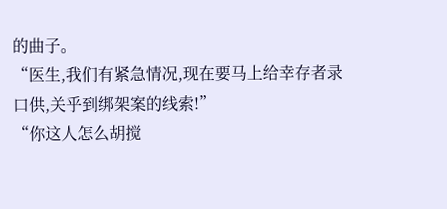的曲子。
“医生,我们有紧急情况,现在要马上给幸存者录口供,关乎到绑架案的线索!”
“你这人怎么胡搅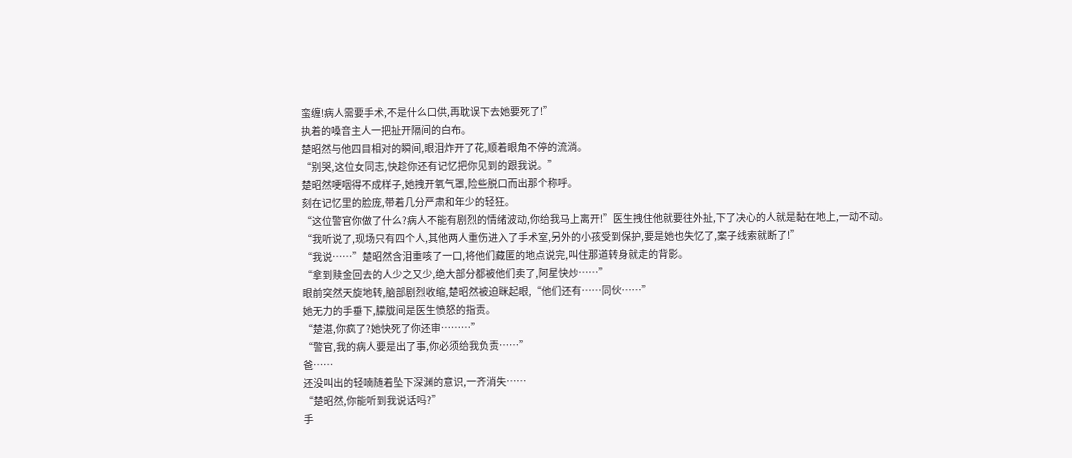蛮缠!病人需要手术,不是什么口供,再耽误下去她要死了!”
执着的嗓音主人一把扯开隔间的白布。
楚昭然与他四目相对的瞬间,眼泪炸开了花,顺着眼角不停的流淌。
“别哭,这位女同志,快趁你还有记忆把你见到的跟我说。”
楚昭然哽咽得不成样子,她拽开氧气罩,险些脱口而出那个称呼。
刻在记忆里的脸庞,带着几分严肃和年少的轻狂。
“这位警官你做了什么?病人不能有剧烈的情绪波动,你给我马上离开!”医生拽住他就要往外扯,下了决心的人就是黏在地上,一动不动。
“我听说了,现场只有四个人,其他两人重伤进入了手术室,另外的小孩受到保护,要是她也失忆了,案子线索就断了!”
“我说……”楚昭然含泪重咳了一口,将他们藏匿的地点说完,叫住那道转身就走的背影。
“拿到赎金回去的人少之又少,绝大部分都被他们卖了,阿星快炒……”
眼前突然天旋地转,脑部剧烈收缩,楚昭然被迫眯起眼,“他们还有……同伙……”
她无力的手垂下,朦胧间是医生愤怒的指责。
“楚湛,你疯了?她快死了你还审………”
“警官,我的病人要是出了事,你必须给我负责……”
爸……
还没叫出的轻喃随着坠下深渊的意识,一齐消失……
“楚昭然,你能听到我说话吗?”
手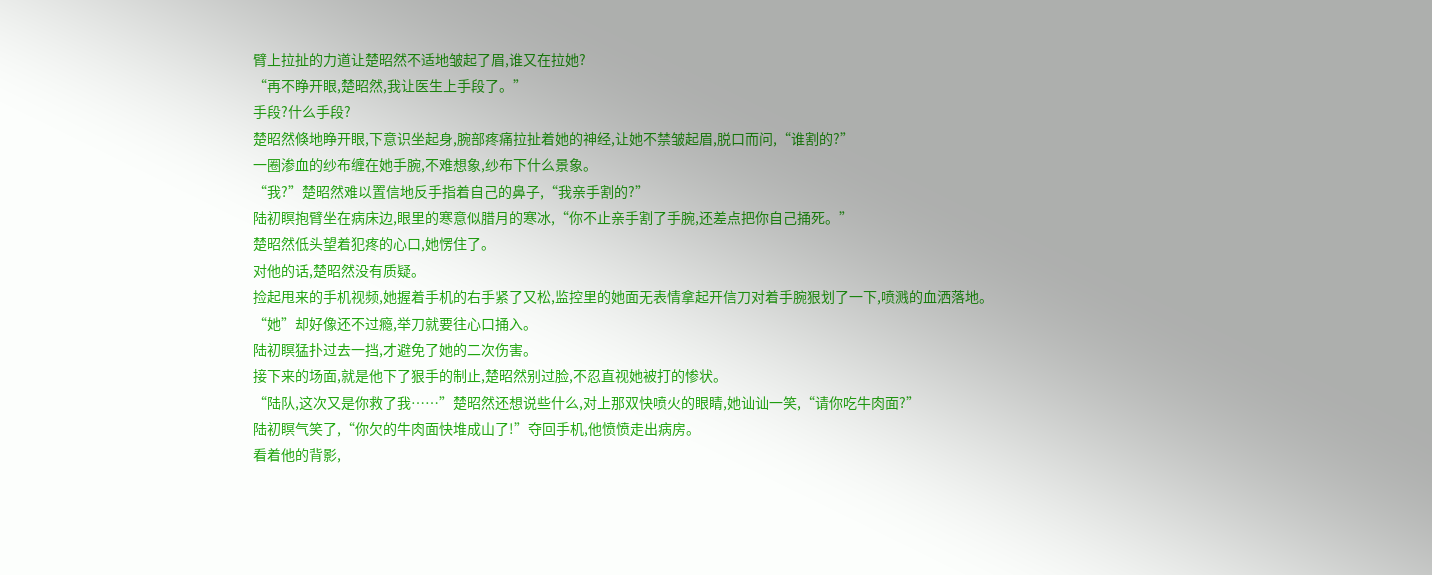臂上拉扯的力道让楚昭然不适地皱起了眉,谁又在拉她?
“再不睁开眼,楚昭然,我让医生上手段了。”
手段?什么手段?
楚昭然倏地睁开眼,下意识坐起身,腕部疼痛拉扯着她的神经,让她不禁皱起眉,脱口而问,“谁割的?”
一圈渗血的纱布缠在她手腕,不难想象,纱布下什么景象。
“我?”楚昭然难以置信地反手指着自己的鼻子,“我亲手割的?”
陆初瞑抱臂坐在病床边,眼里的寒意似腊月的寒冰,“你不止亲手割了手腕,还差点把你自己捅死。”
楚昭然低头望着犯疼的心口,她愣住了。
对他的话,楚昭然没有质疑。
捡起甩来的手机视频,她握着手机的右手紧了又松,监控里的她面无表情拿起开信刀对着手腕狠划了一下,喷溅的血洒落地。
“她”却好像还不过瘾,举刀就要往心口捅入。
陆初瞑猛扑过去一挡,才避免了她的二次伤害。
接下来的场面,就是他下了狠手的制止,楚昭然别过脸,不忍直视她被打的惨状。
“陆队,这次又是你救了我……”楚昭然还想说些什么,对上那双快喷火的眼睛,她讪讪一笑,“请你吃牛肉面?”
陆初瞑气笑了,“你欠的牛肉面快堆成山了!”夺回手机,他愤愤走出病房。
看着他的背影,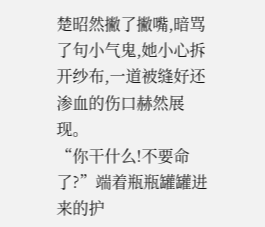楚昭然撇了撇嘴,暗骂了句小气鬼,她小心拆开纱布,一道被缝好还渗血的伤口赫然展现。
“你干什么!不要命了?”端着瓶瓶罐罐进来的护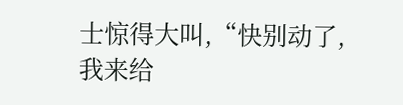士惊得大叫,“快别动了,我来给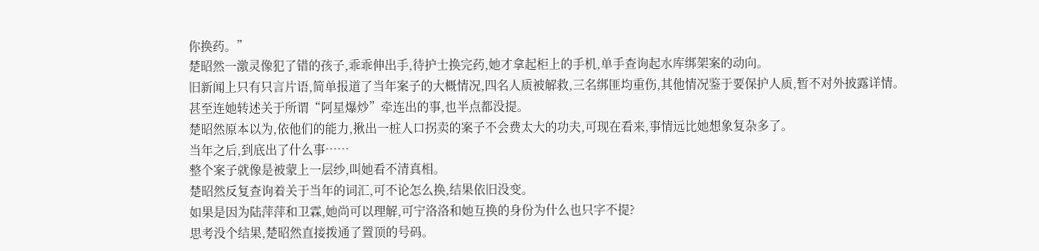你换药。”
楚昭然一激灵像犯了错的孩子,乖乖伸出手,待护士换完药,她才拿起柜上的手机,单手查询起水库绑架案的动向。
旧新闻上只有只言片语,简单报道了当年案子的大概情况,四名人质被解救,三名绑匪均重伤,其他情况鉴于要保护人质,暂不对外披露详情。
甚至连她转述关于所谓“阿星爆炒”牵连出的事,也半点都没提。
楚昭然原本以为,依他们的能力,揪出一桩人口拐卖的案子不会费太大的功夫,可现在看来,事情远比她想象复杂多了。
当年之后,到底出了什么事……
整个案子就像是被蒙上一层纱,叫她看不清真相。
楚昭然反复查询着关于当年的词汇,可不论怎么换,结果依旧没变。
如果是因为陆萍萍和卫霖,她尚可以理解,可宁洛洛和她互换的身份为什么也只字不提?
思考没个结果,楚昭然直接拨通了置顶的号码。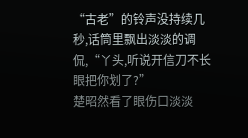“古老”的铃声没持续几秒,话筒里飘出淡淡的调侃,“丫头,听说开信刀不长眼把你划了?”
楚昭然看了眼伤口淡淡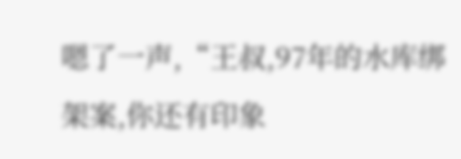嗯了一声,“王叔,97年的水库绑架案,你还有印象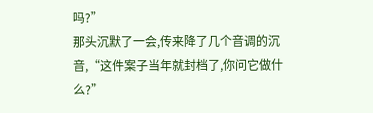吗?”
那头沉默了一会,传来降了几个音调的沉音,“这件案子当年就封档了,你问它做什么?”